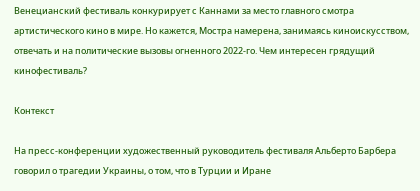Венецианский фестиваль конкурирует с Каннами за место главного смотра артистического кино в мире. Но кажется, Мостра намерена, занимаясь киноискусством, отвечать и на политические вызовы огненного 2022-го. Чем интересен грядущий кинофестиваль?

Контекст

На пресс-конференции художественный руководитель фестиваля Альберто Барбера говорил о трагедии Украины, о том, что в Турции и Иране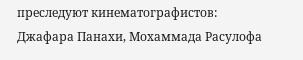преследуют кинематографистов: Джафара Панахи, Мохаммада Расулофа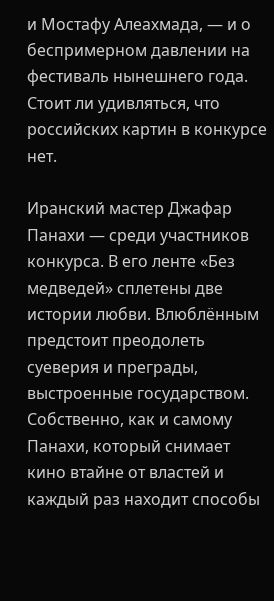и Мостафу Алеахмада, — и о беспримерном давлении на фестиваль нынешнего года. Стоит ли удивляться, что российских картин в конкурсе нет.

Иранский мастер Джафар Панахи — среди участников конкурса. В его ленте «Без медведей» сплетены две истории любви. Влюблённым предстоит преодолеть суеверия и преграды, выстроенные государством. Собственно, как и самому Панахи, который снимает кино втайне от властей и каждый раз находит способы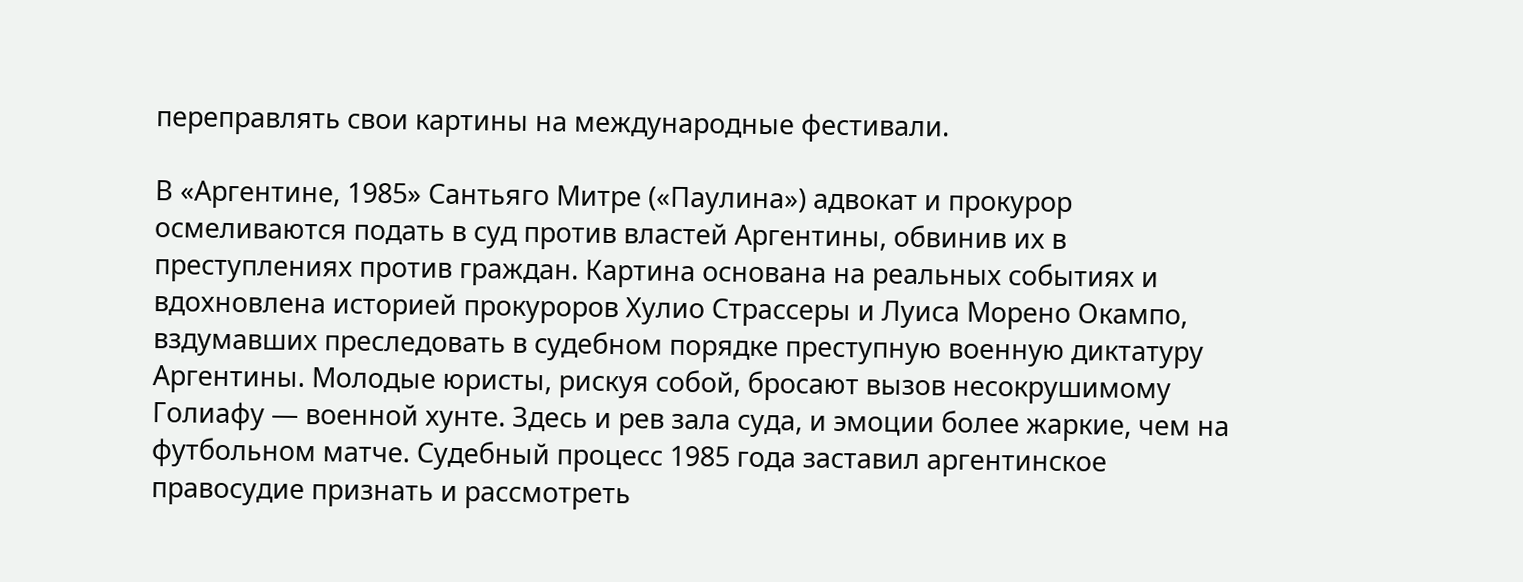переправлять свои картины на международные фестивали.

В «Аргентине, 1985» Сантьяго Митре («Паулина») адвокат и прокурор осмеливаются подать в суд против властей Аргентины, обвинив их в преступлениях против граждан. Картина основана на реальных событиях и вдохновлена историей прокуроров Хулио Страссеры и Луиса Морено Окампо, вздумавших преследовать в судебном порядке преступную военную диктатуру Аргентины. Молодые юристы, рискуя собой, бросают вызов несокрушимому Голиафу — военной хунте. Здесь и рев зала суда, и эмоции более жаркие, чем на футбольном матче. Судебный процесс 1985 года заставил аргентинское правосудие признать и рассмотреть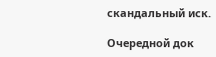скандальный иск.

Очередной док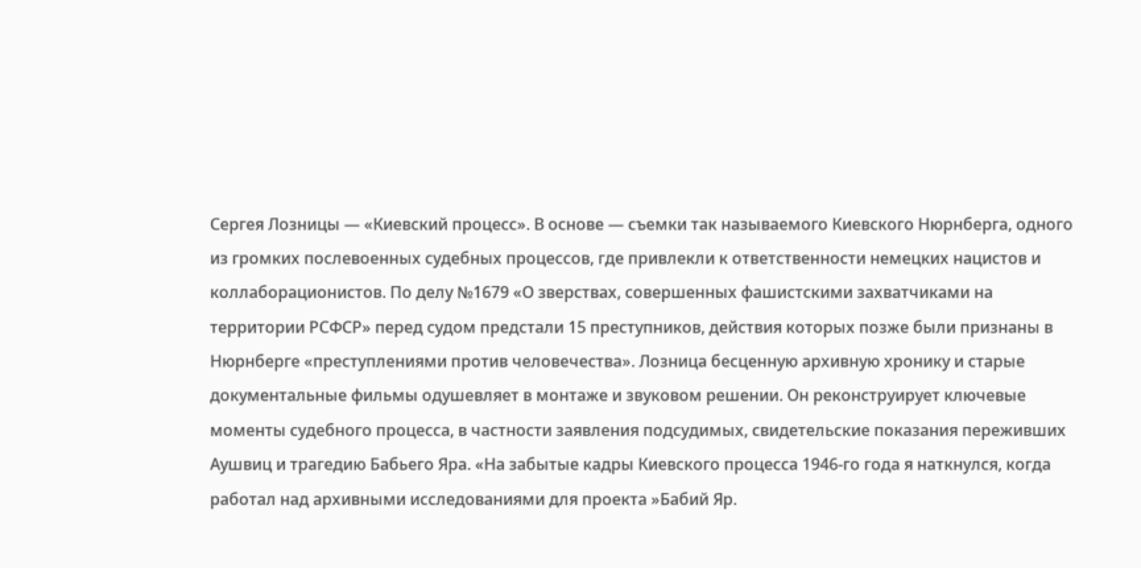Сергея Лозницы — «Киевский процесс». В основе — съемки так называемого Киевского Нюрнберга, одного из громких послевоенных судебных процессов, где привлекли к ответственности немецких нацистов и коллаборационистов. По делу №1679 «О зверствах, совершенных фашистскими захватчиками на территории РСФСР» перед судом предстали 15 преступников, действия которых позже были признаны в Нюрнберге «преступлениями против человечества». Лозница бесценную архивную хронику и старые документальные фильмы одушевляет в монтаже и звуковом решении. Он реконструирует ключевые моменты судебного процесса, в частности заявления подсудимых, свидетельские показания переживших Аушвиц и трагедию Бабьего Яра. «На забытые кадры Киевского процесса 1946-го года я наткнулся, когда работал над архивными исследованиями для проекта »Бабий Яр.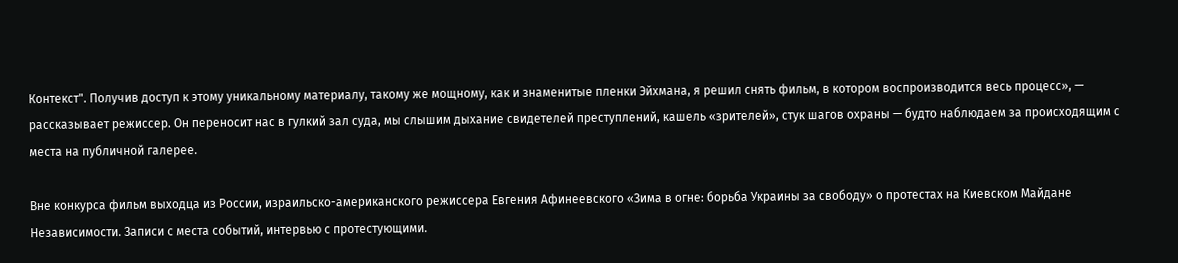Контекст". Получив доступ к этому уникальному материалу, такому же мощному, как и знаменитые пленки Эйхмана, я решил снять фильм, в котором воспроизводится весь процесс», — рассказывает режиссер. Он переносит нас в гулкий зал суда, мы слышим дыхание свидетелей преступлений, кашель «зрителей», стук шагов охраны — будто наблюдаем за происходящим с места на публичной галерее.

Вне конкурса фильм выходца из России, израильско-американского режиссера Евгения Афинеевского «Зима в огне: борьба Украины за свободу» о протестах на Киевском Майдане Независимости. Записи с места событий, интервью с протестующими.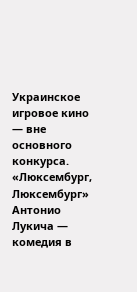Украинское игровое кино — вне основного конкурса. «Люксембург, Люксембург» Антонио Лукича — комедия в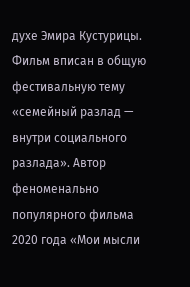духе Эмира Кустурицы. Фильм вписан в общую фестивальную тему «семейный разлад — внутри социального разлада». Автор феноменально популярного фильма 2020 года «Мои мысли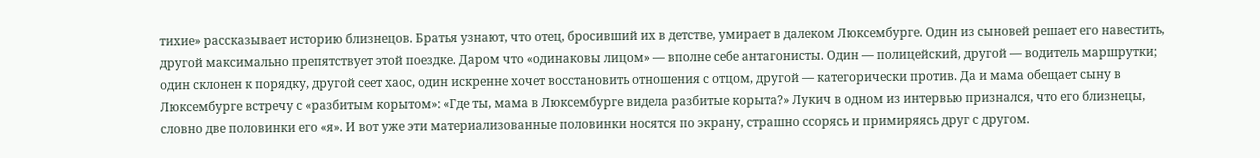тихие» рассказывает историю близнецов. Братья узнают, что отец, бросивший их в детстве, умирает в далеком Люксембурге. Один из сыновей решает его навестить, другой максимально препятствует этой поездке. Даром что «одинаковы лицом» — вполне себе антагонисты. Один — полицейский, другой — водитель маршрутки; один склонен к порядку, другой сеет хаос, один искренне хочет восстановить отношения с отцом, другой — категорически против. Да и мама обещает сыну в Люксембурге встречу с «разбитым корытом»: «Где ты, мама в Люксембурге видела разбитые корыта?» Лукич в одном из интервью признался, что его близнецы, словно две половинки его «я». И вот уже эти материализованные половинки носятся по экрану, страшно ссорясь и примиряясь друг с другом.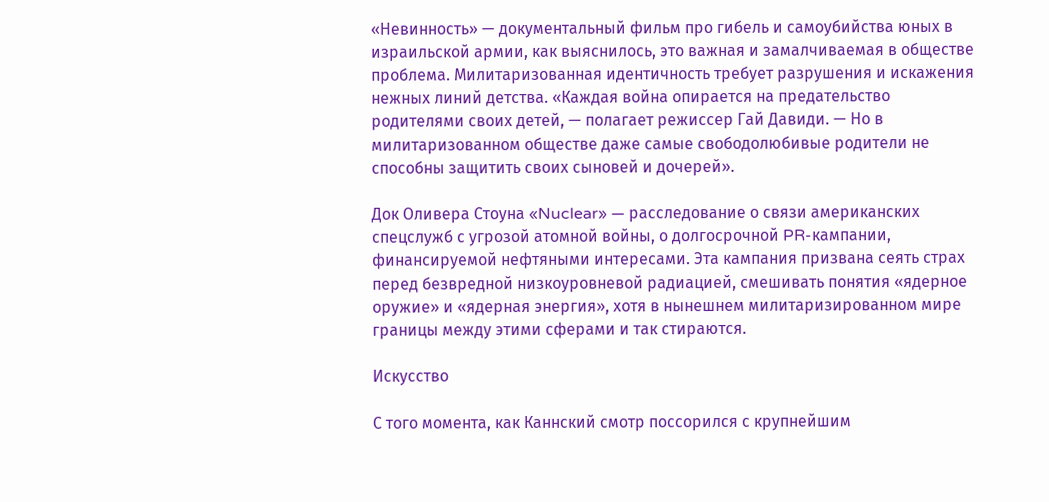«Невинность» — документальный фильм про гибель и самоубийства юных в израильской армии, как выяснилось, это важная и замалчиваемая в обществе проблема. Милитаризованная идентичность требует разрушения и искажения нежных линий детства. «Каждая война опирается на предательство родителями своих детей, — полагает режиссер Гай Давиди. — Но в милитаризованном обществе даже самые свободолюбивые родители не способны защитить своих сыновей и дочерей».

Док Оливера Стоуна «Nuclear» — расследование о связи американских спецслужб с угрозой атомной войны, о долгосрочной PR-кампании, финансируемой нефтяными интересами. Эта кампания призвана сеять страх перед безвредной низкоуровневой радиацией, смешивать понятия «ядерное оружие» и «ядерная энергия», хотя в нынешнем милитаризированном мире границы между этими сферами и так стираются.

Искусство

С того момента, как Каннский смотр поссорился с крупнейшим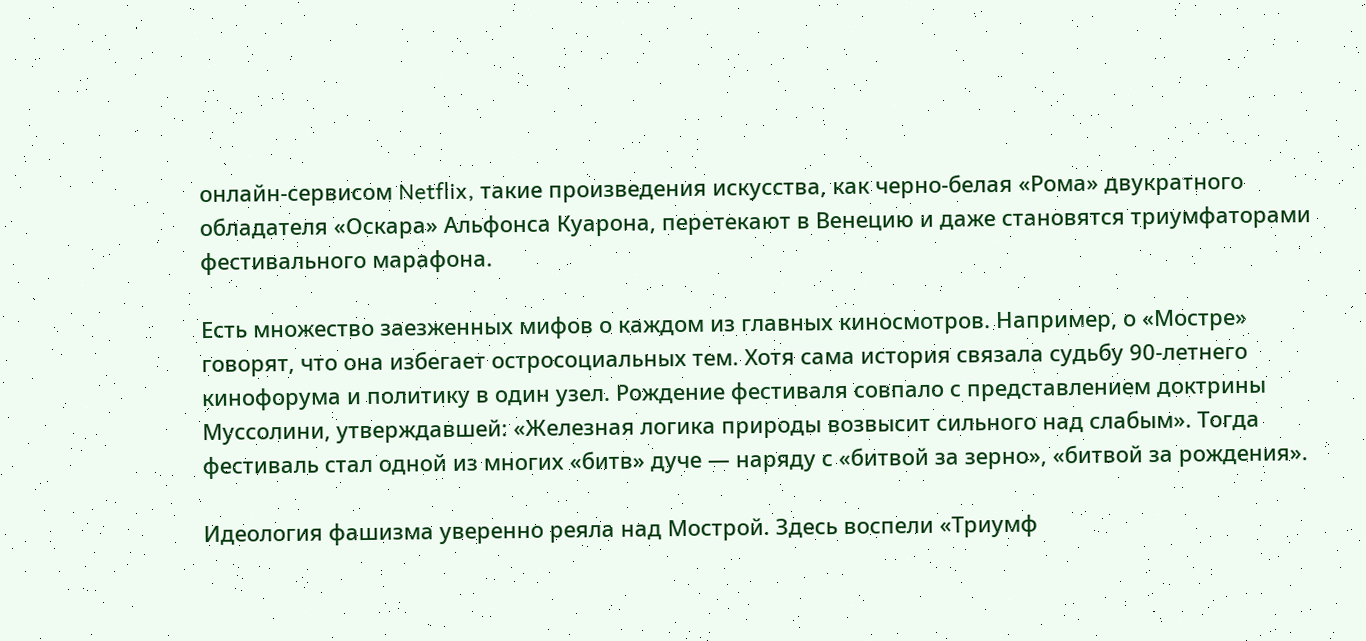онлайн-сервисом Netflix, такие произведения искусства, как черно-белая «Рома» двукратного обладателя «Оскара» Альфонса Куарона, перетекают в Венецию и даже становятся триумфаторами фестивального марафона.

Есть множество заезженных мифов о каждом из главных киносмотров. Например, о «Мостре» говорят, что она избегает остросоциальных тем. Хотя сама история связала судьбу 90-летнего кинофорума и политику в один узел. Рождение фестиваля совпало с представлением доктрины Муссолини, утверждавшей: «Железная логика природы возвысит сильного над слабым». Тогда фестиваль стал одной из многих «битв» дуче — наряду с «битвой за зерно», «битвой за рождения».

Идеология фашизма уверенно реяла над Мострой. Здесь воспели «Триумф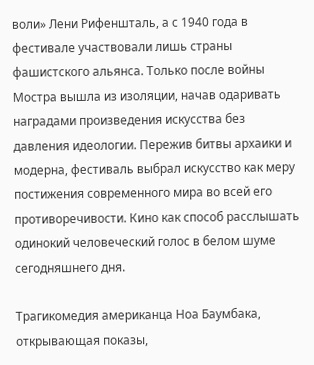воли» Лени Рифеншталь, а с 1940 года в фестивале участвовали лишь страны фашистского альянса. Только после войны Мостра вышла из изоляции, начав одаривать наградами произведения искусства без давления идеологии. Пережив битвы архаики и модерна, фестиваль выбрал искусство как меру постижения современного мира во всей его противоречивости. Кино как способ расслышать одинокий человеческий голос в белом шуме сегодняшнего дня.

Трагикомедия американца Ноа Баумбака, открывающая показы,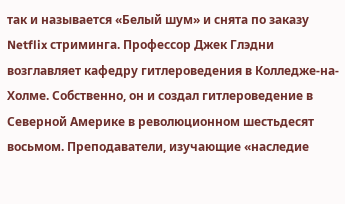так и называется «Белый шум» и снята по заказу Netflix стриминга. Профессор Джек Глэдни возглавляет кафедру гитлероведения в Колледже-на-Холме. Собственно, он и создал гитлероведение в Северной Америке в революционном шестьдесят восьмом. Преподаватели, изучающие «наследие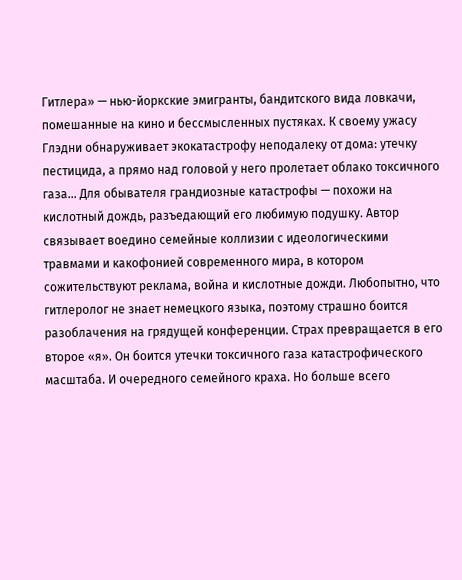Гитлера» — нью-йоркские эмигранты, бандитского вида ловкачи, помешанные на кино и бессмысленных пустяках. К своему ужасу Глэдни обнаруживает экокатастрофу неподалеку от дома: утечку пестицида, а прямо над головой у него пролетает облако токсичного газа… Для обывателя грандиозные катастрофы — похожи на кислотный дождь, разъедающий его любимую подушку. Автор связывает воедино семейные коллизии с идеологическими травмами и какофонией современного мира, в котором сожительствуют реклама, война и кислотные дожди. Любопытно, что гитлеролог не знает немецкого языка, поэтому страшно боится разоблачения на грядущей конференции. Страх превращается в его второе «я». Он боится утечки токсичного газа катастрофического масштаба. И очередного семейного краха. Но больше всего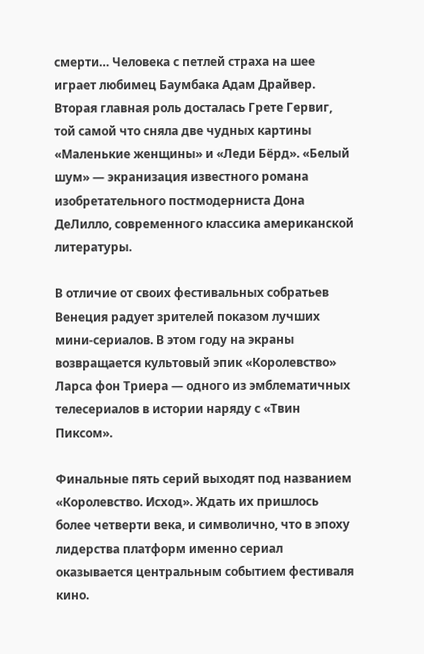смерти… Человека с петлей страха на шее играет любимец Баумбака Адам Драйвер. Вторая главная роль досталась Грете Гервиг, той самой что сняла две чудных картины «Маленькие женщины» и «Леди Бёрд». «Белый шум» — экранизация известного романа изобретательного постмодерниста Дона ДеЛилло, современного классика американской литературы.

В отличие от своих фестивальных собратьев Венеция радует зрителей показом лучших мини-сериалов. В этом году на экраны возвращается культовый эпик «Королевство» Ларса фон Триера — одного из эмблематичных телесериалов в истории наряду с «Твин Пиксом».

Финальные пять серий выходят под названием «Королевство. Исход». Ждать их пришлось более четверти века, и символично, что в эпоху лидерства платформ именно сериал оказывается центральным событием фестиваля кино.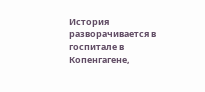История разворачивается в госпитале в Копенгагене,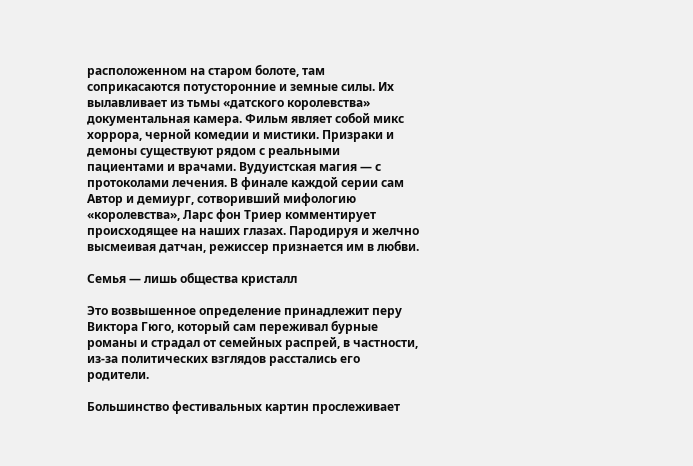расположенном на старом болоте, там соприкасаются потусторонние и земные силы. Их вылавливает из тьмы «датского королевства» документальная камера. Фильм являет собой микс хоррора, черной комедии и мистики. Призраки и демоны существуют рядом с реальными пациентами и врачами. Вудуистская магия — с протоколами лечения. В финале каждой серии сам Автор и демиург, сотворивший мифологию «королевства», Ларс фон Триер комментирует происходящее на наших глазах. Пародируя и желчно высмеивая датчан, режиссер признается им в любви.

Семья — лишь общества кристалл

Это возвышенное определение принадлежит перу Виктора Гюго, который сам переживал бурные романы и страдал от семейных распрей, в частности, из-за политических взглядов расстались его родители.

Большинство фестивальных картин прослеживает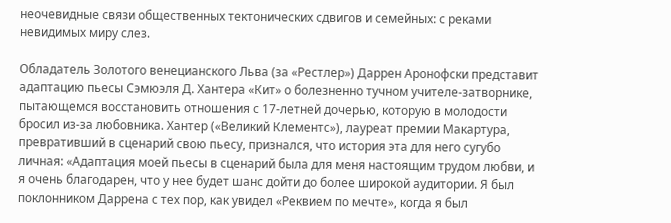неочевидные связи общественных тектонических сдвигов и семейных: с реками невидимых миру слез.

Обладатель Золотого венецианского Льва (за «Рестлер») Даррен Аронофски представит адаптацию пьесы Сэмюэля Д. Хантера «Кит» о болезненно тучном учителе-затворнике, пытающемся восстановить отношения с 17-летней дочерью, которую в молодости бросил из-за любовника. Хантер («Великий Клементс»), лауреат премии Макартура, превративший в сценарий свою пьесу, признался, что история эта для него сугубо личная: «Адаптация моей пьесы в сценарий была для меня настоящим трудом любви, и я очень благодарен, что у нее будет шанс дойти до более широкой аудитории. Я был поклонником Даррена с тех пор, как увидел «Реквием по мечте», когда я был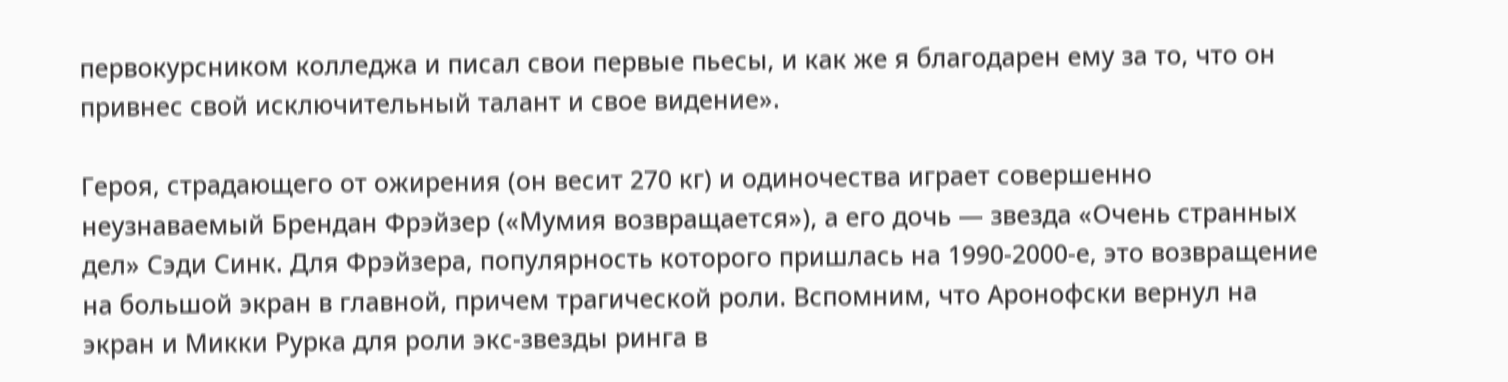первокурсником колледжа и писал свои первые пьесы, и как же я благодарен ему за то, что он привнес свой исключительный талант и свое видение».

Героя, страдающего от ожирения (он весит 270 кг) и одиночества играет совершенно неузнаваемый Брендан Фрэйзер («Мумия возвращается»), а его дочь — звезда «Очень странных дел» Сэди Синк. Для Фрэйзера, популярность которого пришлась на 1990-2000-е, это возвращение на большой экран в главной, причем трагической роли. Вспомним, что Аронофски вернул на экран и Микки Рурка для роли экс-звезды ринга в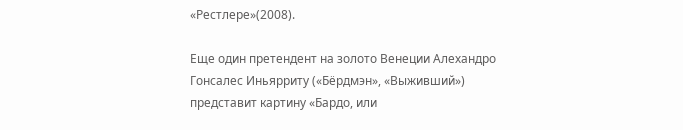«Рестлере»(2008).

Еще один претендент на золото Венеции Алехандро Гонсалес Иньярриту («Бёрдмэн», «Выживший») представит картину «Бардо, или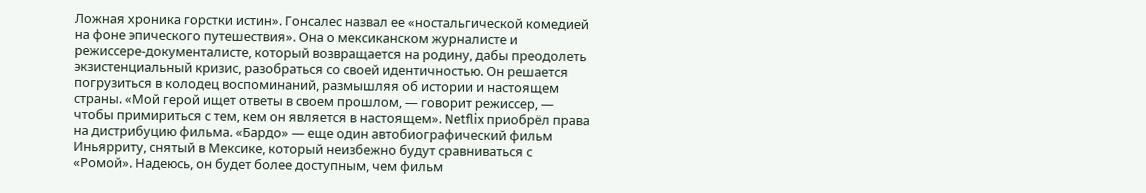Ложная хроника горстки истин». Гонсалес назвал ее «ностальгической комедией на фоне эпического путешествия». Она о мексиканском журналисте и режиссере-документалисте, который возвращается на родину, дабы преодолеть экзистенциальный кризис, разобраться со своей идентичностью. Он решается погрузиться в колодец воспоминаний, размышляя об истории и настоящем страны. «Мой герой ищет ответы в своем прошлом, — говорит режиссер, — чтобы примириться с тем, кем он является в настоящем». Netflix приобрёл права на дистрибуцию фильма. «Бардо» — еще один автобиографический фильм Иньярриту, снятый в Мексике, который неизбежно будут сравниваться с «Ромой». Надеюсь, он будет более доступным, чем фильм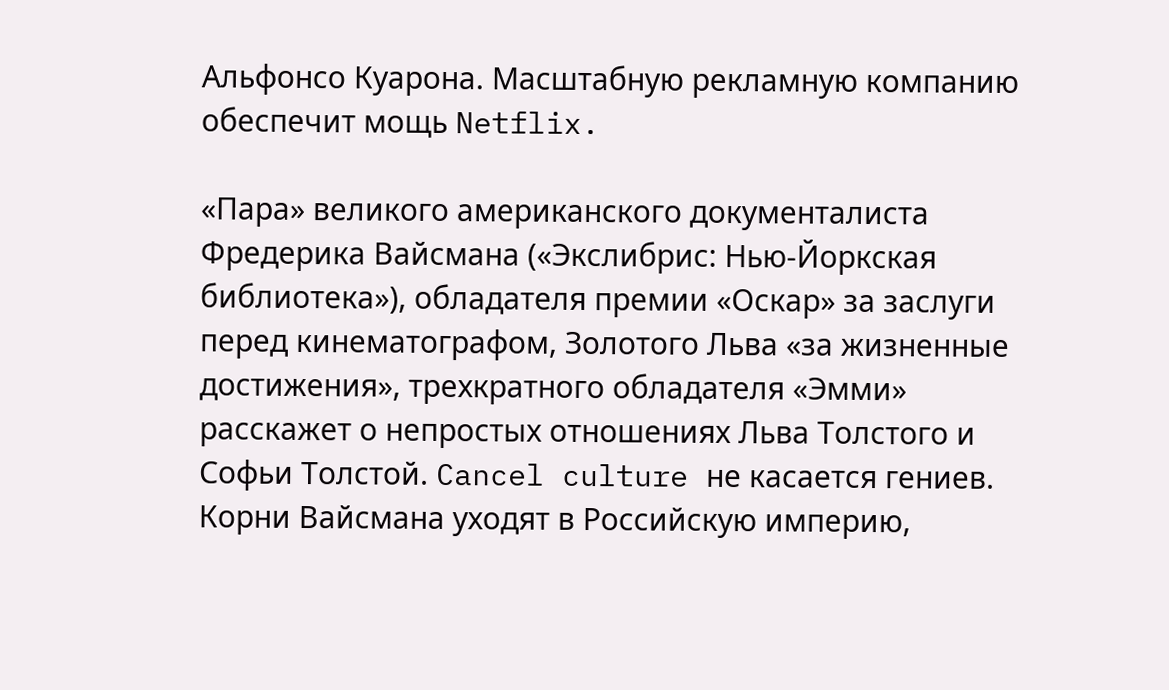Альфонсо Куарона. Масштабную рекламную компанию обеспечит мощь Netflix.

«Пара» великого американского документалиста Фредерика Вайсмана («Экслибрис: Нью-Йоркская библиотека»), обладателя премии «Оскар» за заслуги перед кинематографом, Золотого Льва «за жизненные достижения», трехкратного обладателя «Эмми» расскажет о непростых отношениях Льва Толстого и Софьи Толстой. Cancel culture не касается гениев. Корни Вайсмана уходят в Российскую империю,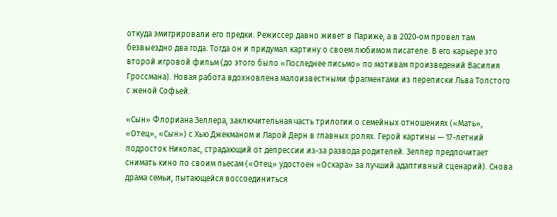откуда эмигрировали его предки. Режиссер давно живет в Париже, а в 2020-ом провел там безвыездно два года. Тогда он и придумал картину о своем любимом писателе. В его карьере это второй игровой фильм (до этого было «Последнее письмо» по мотивам произведений Василия Гроссмана). Новая работа вдохновлена малоизвестными фрагментами из переписки Льва Толстого с женой Софьей.

«Сын» Флориана Зеллера, заключительная часть трилогии о семейных отношениях («Мать», «Отец», «Сын») с Хью Джекманом и Ларой Дерн в главных ролях. Герой картины — 17-летний подросток Николас, страдающий от депрессии из-за развода родителей. Зеллер предпочитает снимать кино по своим пьесам («Отец» удостоен «Оскара» за лучший адаптивный сценарий). Снова драма семьи, пытающейся воссоединиться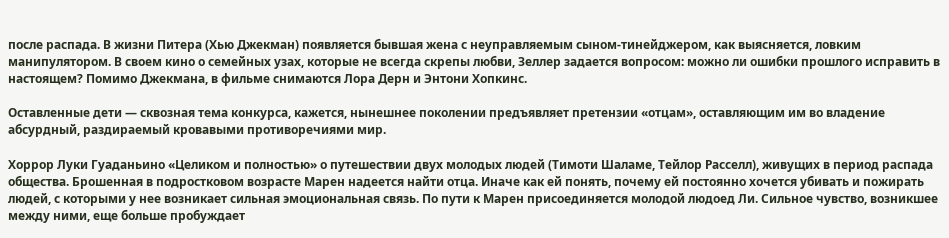после распада. В жизни Питера (Хью Джекман) появляется бывшая жена с неуправляемым сыном-тинейджером, как выясняется, ловким манипулятором. В своем кино о семейных узах, которые не всегда скрепы любви, Зеллер задается вопросом: можно ли ошибки прошлого исправить в настоящем? Помимо Джекмана, в фильме снимаются Лора Дерн и Энтони Хопкинс.

Оставленные дети — сквозная тема конкурса, кажется, нынешнее поколении предъявляет претензии «отцам», оставляющим им во владение абсурдный, раздираемый кровавыми противоречиями мир.

Хоррор Луки Гуаданьино «Целиком и полностью» о путешествии двух молодых людей (Тимоти Шаламе, Тейлор Расселл), живущих в период распада общества. Брошенная в подростковом возрасте Марен надеется найти отца. Иначе как ей понять, почему ей постоянно хочется убивать и пожирать людей, с которыми у нее возникает сильная эмоциональная связь. По пути к Марен присоединяется молодой людоед Ли. Сильное чувство, возникшее между ними, еще больше пробуждает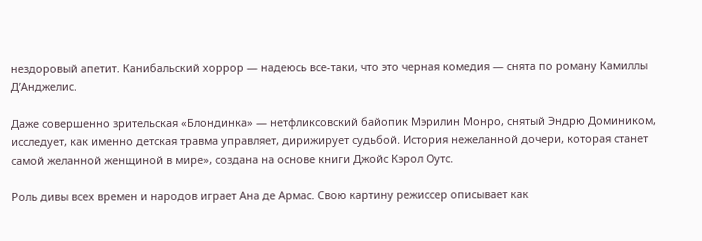нездоровый апетит. Канибальский хоррор — надеюсь все-таки, что это черная комедия — снята по роману Камиллы Д’Анджелис.

Даже совершенно зрительская «Блондинка» — нетфликсовский байопик Мэрилин Монро, снятый Эндрю Домиником, исследует, как именно детская травма управляет, дирижирует судьбой. История нежеланной дочери, которая станет самой желанной женщиной в мире», создана на основе книги Джойс Кэрол Оутс.

Роль дивы всех времен и народов играет Ана де Армас. Свою картину режиссер описывает как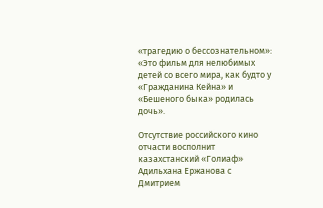«трагедию о бессознательном»: «Это фильм для нелюбимых детей со всего мира, как будто у «Гражданина Кейна» и «Бешеного быка» родилась дочь».

Отсутствие российского кино отчасти восполнит казахстанский «Голиаф» Адильхана Ержанова с Дмитрием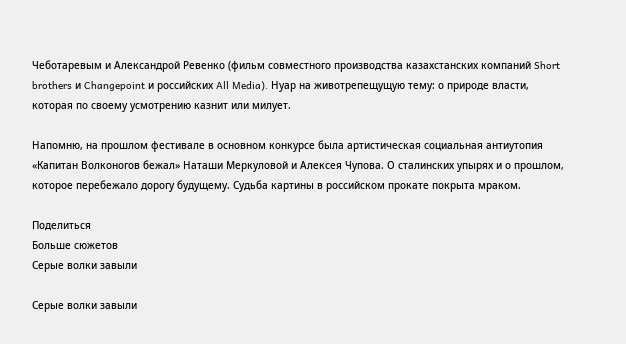Чеботаревым и Александрой Ревенко (фильм совместного производства казахстанских компаний Short brothers и Changepoint и российских All Media). Нуар на животрепещущую тему: о природе власти, которая по своему усмотрению казнит или милует.

Напомню, на прошлом фестивале в основном конкурсе была артистическая социальная антиутопия «Капитан Волконогов бежал» Наташи Меркуловой и Алексея Чупова. О сталинских упырях и о прошлом, которое перебежало дорогу будущему. Судьба картины в российском прокате покрыта мраком.

Поделиться
Больше сюжетов
Серые волки завыли

Серые волки завыли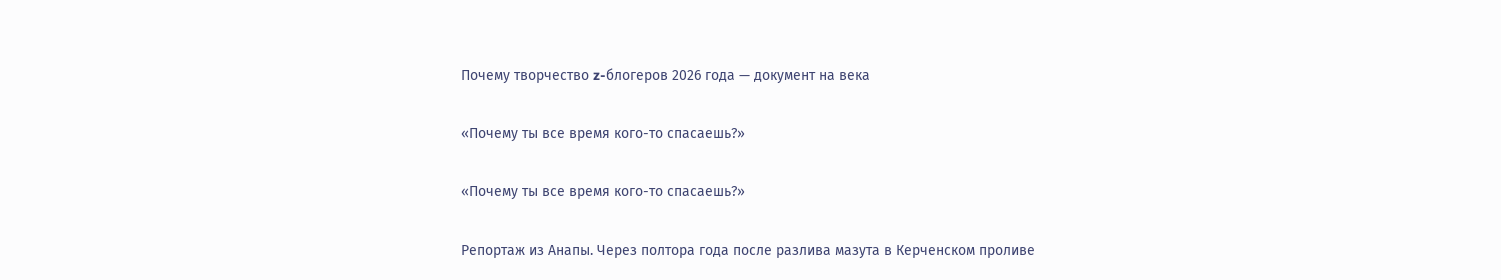Почему творчество z-блогеров 2026 года — документ на века

«Почему ты все время кого-то спасаешь?»

«Почему ты все время кого-то спасаешь?»

Репортаж из Анапы. Через полтора года после разлива мазута в Керченском проливе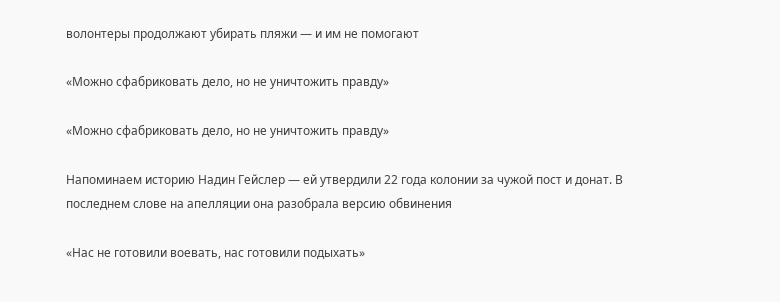волонтеры продолжают убирать пляжи — и им не помогают

«Можно сфабриковать дело, но не уничтожить правду»

«Можно сфабриковать дело, но не уничтожить правду»

Напоминаем историю Надин Гейслер — ей утвердили 22 года колонии за чужой пост и донат. В последнем слове на апелляции она разобрала версию обвинения

«Нас не готовили воевать, нас готовили подыхать»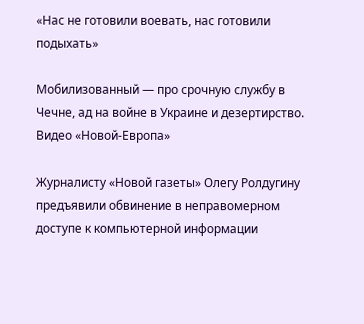«Нас не готовили воевать, нас готовили подыхать»

Мобилизованный — про срочную службу в Чечне, ад на войне в Украине и дезертирство. Видео «Новой-Европа»

Журналисту «Новой газеты» Олегу Ролдугину предъявили обвинение в неправомерном доступе к компьютерной информации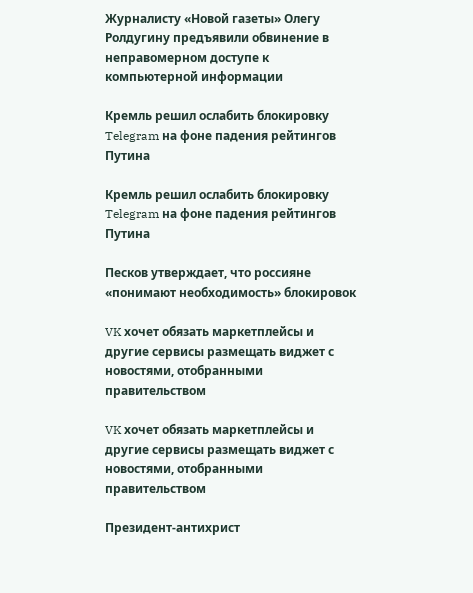Журналисту «Новой газеты» Олегу Ролдугину предъявили обвинение в неправомерном доступе к компьютерной информации

Кремль решил ослабить блокировку Telegram на фоне падения рейтингов Путина

Кремль решил ослабить блокировку Telegram на фоне падения рейтингов Путина

Песков утверждает, что россияне «понимают необходимость» блокировок

VK хочет обязать маркетплейсы и другие сервисы размещать виджет с новостями, отобранными правительством

VK хочет обязать маркетплейсы и другие сервисы размещать виджет с новостями, отобранными правительством

Президент-антихрист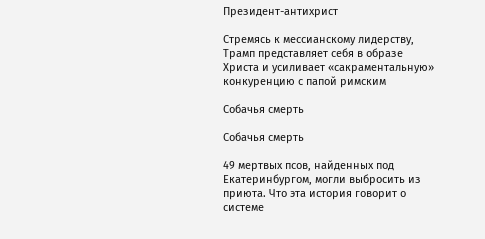Президент-антихрист

Стремясь к мессианскому лидерству, Трамп представляет себя в образе Христа и усиливает «сакраментальную» конкуренцию с папой римским

Собачья смерть

Собачья смерть

49 мертвых псов, найденных под Екатеринбургом, могли выбросить из приюта. Что эта история говорит о системе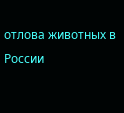отлова животных в России